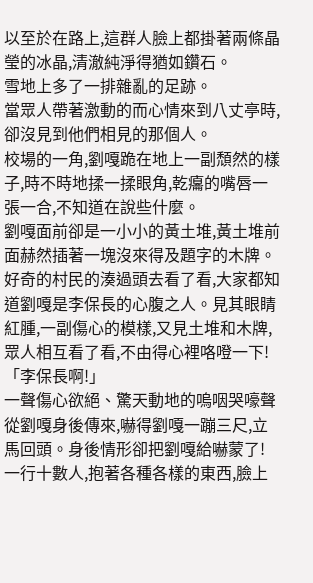以至於在路上,這群人臉上都掛著兩條晶瑩的冰晶,清澈純淨得猶如鑽石。
雪地上多了一排雜亂的足跡。
當眾人帶著激動的而心情來到八丈亭時,卻沒見到他們相見的那個人。
校場的一角,劉嘎跪在地上一副頹然的樣子,時不時地揉一揉眼角,乾癟的嘴唇一張一合,不知道在說些什麼。
劉嘎面前卻是一小小的黃土堆,黃土堆前面赫然插著一塊沒來得及題字的木牌。
好奇的村民的湊過頭去看了看,大家都知道劉嘎是李保長的心腹之人。見其眼睛紅腫,一副傷心的模樣,又見土堆和木牌,眾人相互看了看,不由得心裡咯噔一下!
「李保長啊!」
一聲傷心欲絕、驚天動地的嗚咽哭嚎聲從劉嘎身後傳來,嚇得劉嘎一蹦三尺,立馬回頭。身後情形卻把劉嘎給嚇蒙了!
一行十數人,抱著各種各樣的東西,臉上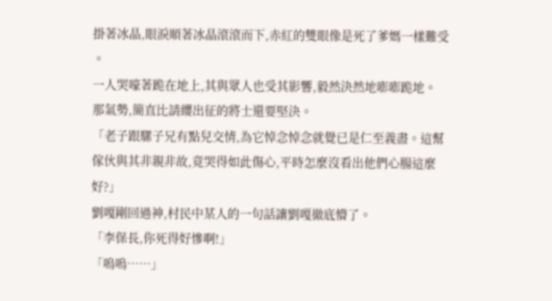掛著冰晶,眼淚順著冰晶滾滾而下,赤紅的雙眼像是死了爹媽一樣難受
。
一人哭嚎著跪在地上,其與眾人也受其影響,毅然決然地嘭嘭跪地。
那氣勢,簡直比請纓出征的將士還要堅決。
「老子跟騾子兄有點兒交情,為它悼念悼念就覺已是仁至義盡。這幫傢伙與其非親非故,竟哭得如此傷心,平時怎麼沒看出他們心腸這麼好?」
劉嘎剛回過神,村民中某人的一句話讓劉嘎徹底懵了。
「李保長,你死得好慘啊!」
「嗚嗚……」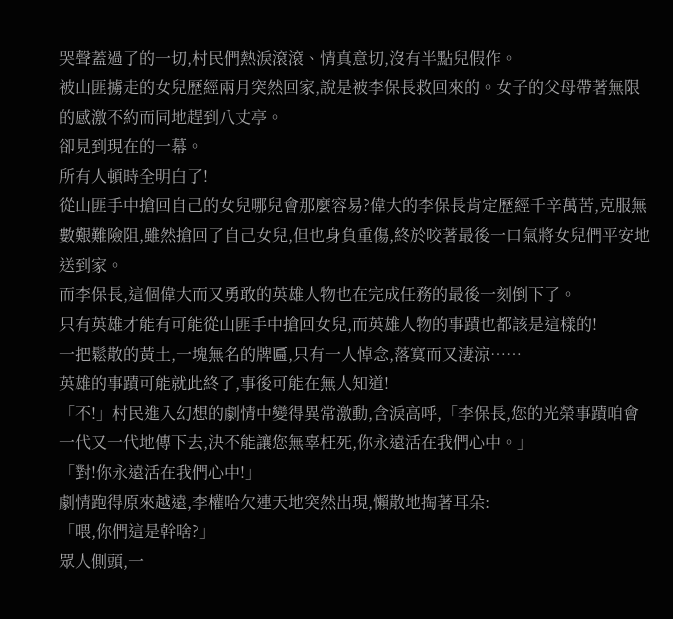哭聲蓋過了的一切,村民們熱淚滾滾、情真意切,沒有半點兒假作。
被山匪擄走的女兒歷經兩月突然回家,說是被李保長救回來的。女子的父母帶著無限的感激不約而同地趕到八丈亭。
卻見到現在的一幕。
所有人頓時全明白了!
從山匪手中搶回自己的女兒哪兒會那麼容易?偉大的李保長肯定歷經千辛萬苦,克服無數艱難險阻,雖然搶回了自己女兒,但也身負重傷,終於咬著最後一口氣將女兒們平安地送到家。
而李保長,這個偉大而又勇敢的英雄人物也在完成任務的最後一刻倒下了。
只有英雄才能有可能從山匪手中搶回女兒,而英雄人物的事蹟也都該是這樣的!
一把鬆散的黃土,一塊無名的牌匾,只有一人悼念,落寞而又淒涼……
英雄的事蹟可能就此終了,事後可能在無人知道!
「不!」村民進入幻想的劇情中變得異常激動,含淚高呼,「李保長,您的光榮事蹟咱會一代又一代地傳下去,決不能讓您無辜枉死,你永遠活在我們心中。」
「對!你永遠活在我們心中!」
劇情跑得原來越遠,李權哈欠連天地突然出現,懶散地掏著耳朵:
「喂,你們這是幹啥?」
眾人側頭,一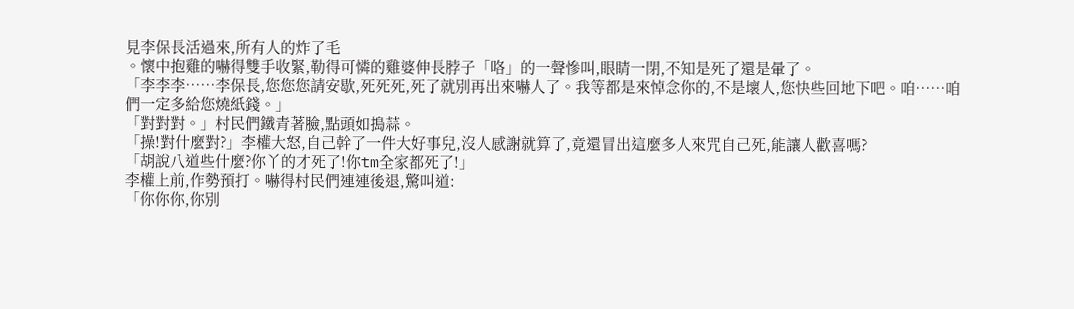見李保長活過來,所有人的炸了毛
。懷中抱雞的嚇得雙手收緊,勒得可憐的雞婆伸長脖子「咯」的一聲慘叫,眼睛一閉,不知是死了還是暈了。
「李李李……李保長,您您您請安歇,死死死,死了就別再出來嚇人了。我等都是來悼念你的,不是壞人,您快些回地下吧。咱……咱們一定多給您燒紙錢。」
「對對對。」村民們鐵青著臉,點頭如搗蒜。
「操!對什麼對?」李權大怒,自己幹了一件大好事兒,沒人感謝就算了,竟還冒出這麼多人來咒自己死,能讓人歡喜嗎?
「胡說八道些什麼?你丫的才死了!你tm全家都死了!」
李權上前,作勢預打。嚇得村民們連連後退,驚叫道:
「你你你,你別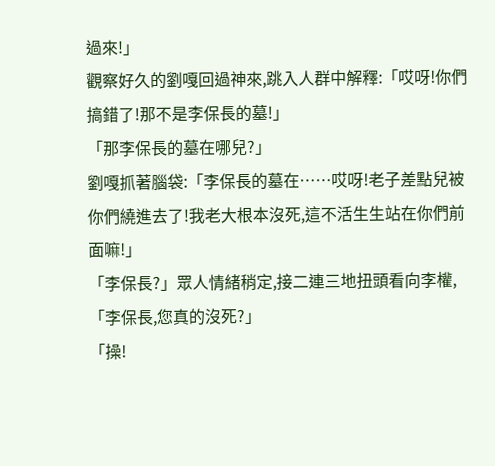過來!」
觀察好久的劉嘎回過神來,跳入人群中解釋:「哎呀!你們搞錯了!那不是李保長的墓!」
「那李保長的墓在哪兒?」
劉嘎抓著腦袋:「李保長的墓在……哎呀!老子差點兒被你們繞進去了!我老大根本沒死,這不活生生站在你們前面嘛!」
「李保長?」眾人情緒稍定,接二連三地扭頭看向李權,「李保長,您真的沒死?」
「操!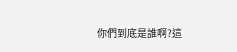你們到底是誰啊?這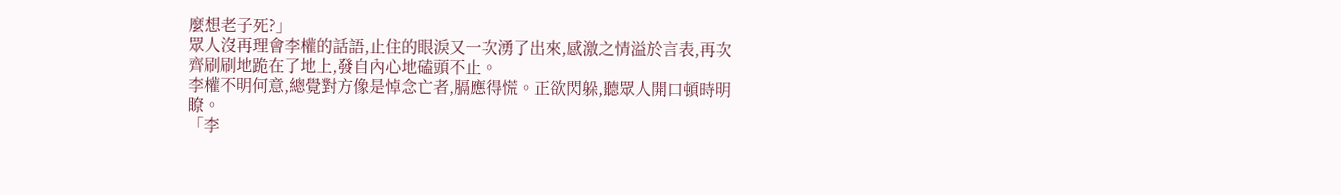麼想老子死?」
眾人沒再理會李權的話語,止住的眼淚又一次湧了出來,感激之情溢於言表,再次齊刷刷地跪在了地上,發自內心地磕頭不止。
李權不明何意,總覺對方像是悼念亡者,膈應得慌。正欲閃躲,聽眾人開口頓時明瞭。
「李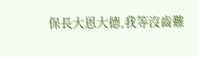保長大恩大德,我等沒齒難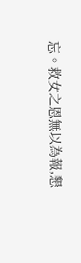忘。救女之恩無以為報,懇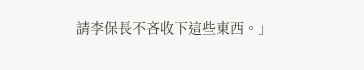請李保長不吝收下這些東西。」